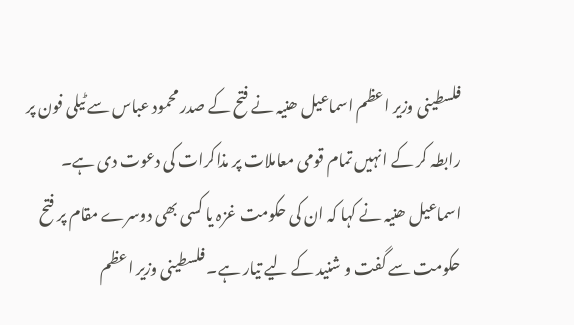فلسطینی وزیر اعظم اسماعیل ھنیہ نے فتح کے صدر محمود عباس سے ٹیلی فون پر رابطہ کر کے انہیں تمام قومی معاملات پر مذاکرات کی دعوت دی ہے۔ اسماعیل ھنیہ نے کہا کہ ان کی حکومت غزہ یا کسی بھی دوسرے مقام پر فتح حکومت سے گفت و شنید کے لیے تیار ہے۔ فلسطینی وزیر اعظم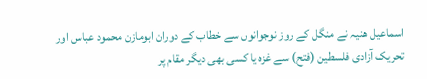اسماعیل ھنیہ نے منگل کے روز نوجوانوں سے خطاب کے دوران ابومازن محمود عباس اور تحریک آزادی فلسطین (فتح) سے غزہ یا کسی بھی دیگر مقام پر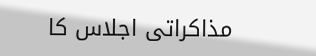مذاکراتی اجلاس کا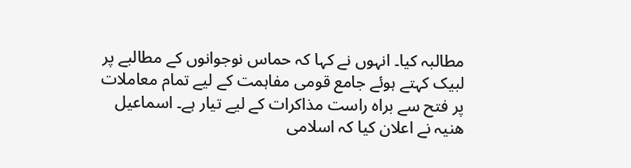مطالبہ کیا۔ انہوں نے کہا کہ حماس نوجوانوں کے مطالبے پر لبیک کہتے ہوئے جامع قومی مفاہمت کے لیے تمام معاملات پر فتح سے براہ راست مذاکرات کے لیے تیار ہے۔ اسماعیل ھنیہ نے اعلان کیا کہ اسلامی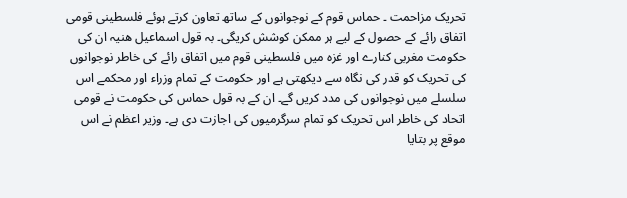تحریک مزاحمت ۔ حماس قوم کے نوجوانوں کے ساتھ تعاون کرتے ہوئے فلسطینی قومی اتفاق رائے کے حصول کے لیے ہر ممکن کوشش کریگی۔ بہ قول اسماعیل ھنیہ ان کی حکومت مغربی کنارے اور غزہ میں فلسطینی قوم میں اتفاق رائے کی خاطر نوجوانوں کی تحریک کو قدر کی نگاہ سے دیکھتی ہے اور حکومت کے تمام وزراء اور محکمے اس سلسلے میں نوجوانوں کی مدد کریں گے۔ ان کے بہ قول حماس کی حکومت نے قومی اتحاد کی خاطر اس تحریک کو تمام سرگرمیوں کی اجازت دی ہے۔ وزیر اعظم نے اس موقع پر بتایا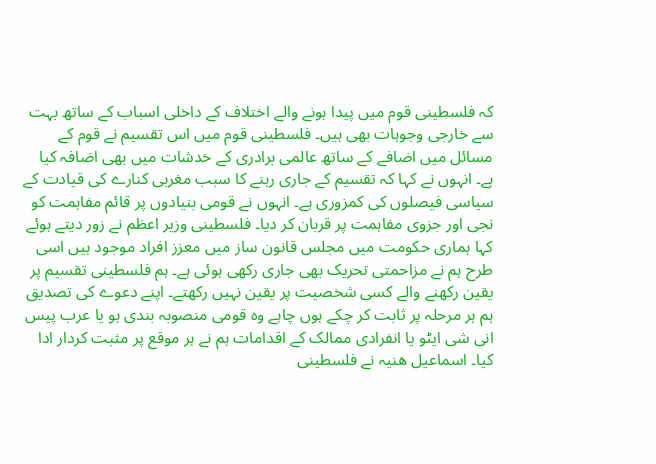کہ فلسطینی قوم میں پیدا ہونے والے اختلاف کے داخلی اسباب کے ساتھ بہت سے خارجی وجوہات بھی ہیں۔ فلسطینی قوم میں اس تقسیم نے قوم کے مسائل میں اضافے کے ساتھ عالمی برادری کے خدشات میں بھی اضافہ کیا ہے۔ انہوں نے کہا کہ تقسیم کے جاری رہنے کا سبب مغربی کنارے کی قیادت کے سیاسی فیصلوں کی کمزوری ہے۔ انہوں نے قومی بنیادوں پر قائم مفاہمت کو نجی اور جزوی مفاہمت پر قربان کر دیا۔ فلسطینی وزیر اعظم نے زور دیتے ہوئے کہا ہماری حکومت میں مجلس قانون ساز میں معزز افراد موجود ہیں اسی طرح ہم نے مزاحمتی تحریک بھی جاری رکھی ہوئی ہے۔ ہم فلسطینی تقسیم پر یقین رکھنے والے کسی شخصیت پر یقین نہیں رکھتے۔ اپنے دعوے کی تصدیق ہم ہر مرحلہ پر ثابت کر چکے ہوں چاہے وہ قومی منصوبہ بندی ہو یا عرب پیس انی شی ایٹو یا انفرادی ممالک کے اقدامات ہم نے ہر موقع پر مثبت کردار ادا کیا۔ اسماعیل ھنیہ نے فلسطینی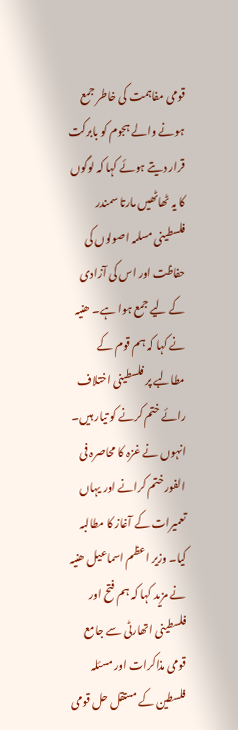قومی مفاہمت کی خاطر جمع ہونے والے ہجوم کو بابرکت قرار دیتے ہوئے کہا کہ لوگوں کا یہ ٹھاٹھیں مارتا سمندر فلسطینی مسلمہ اصولوں کی حفاظت اور اس کی آزادی کے لیے جمع ہوا ہے۔ ھنیہ نے کہا کہ ہم قوم کے مطالبے پر فلسطینی اختلاف رائے ختم کرنے کو تیار ہیں۔ انہوں نے غزہ کا محاصرہ فی الفور ختم کرانے اور یہاں تعمیرات کے آغاز کا مطالبہ کیا۔ وزیر اعظم اسماعیل ھنیہ نے مزید کہا کہ ہم فتح اور فلسطینی اتھارٹی سے جامع قومی مذاکرات اور مسئلہ فلسطین کے مستقل حل قومی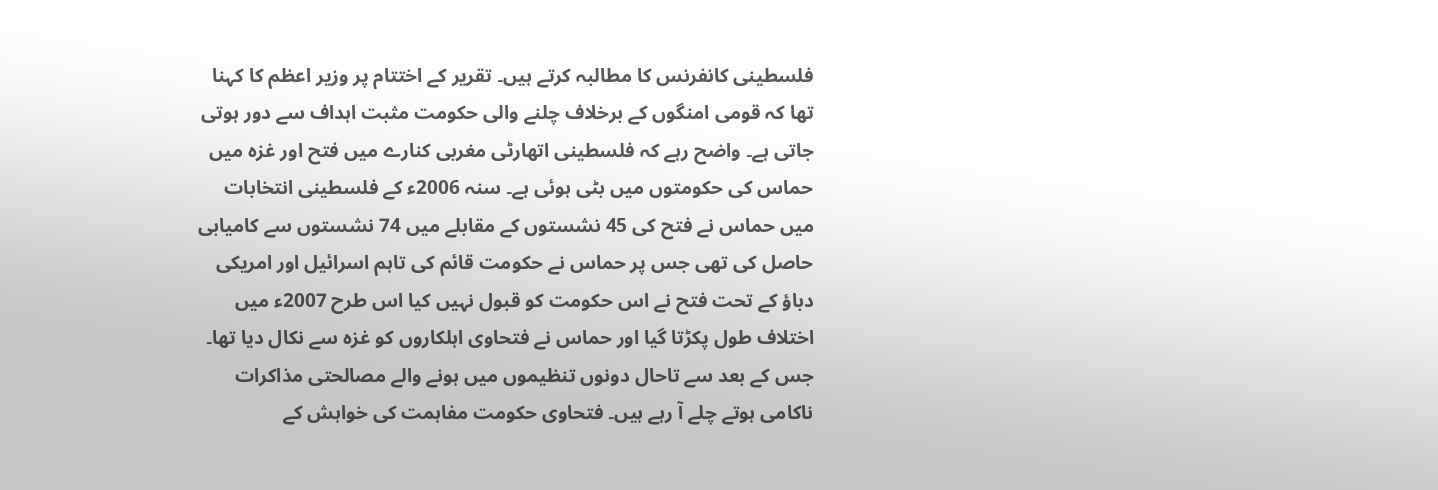فلسطینی کانفرنس کا مطالبہ کرتے ہیں۔ تقریر کے اختتام پر وزیر اعظم کا کہنا تھا کہ قومی امنگوں کے برخلاف چلنے والی حکومت مثبت اہداف سے دور ہوتی جاتی ہے۔ واضح رہے کہ فلسطینی اتھارٹی مغربی کنارے میں فتح اور غزہ میں حماس کی حکومتوں میں بٹی ہوئی ہے۔ سنہ 2006ء کے فلسطینی انتخابات میں حماس نے فتح کی 45 نشستوں کے مقابلے میں 74 نشستوں سے کامیابی حاصل کی تھی جس پر حماس نے حکومت قائم کی تاہم اسرائیل اور امریکی دباؤ کے تحت فتح نے اس حکومت کو قبول نہیں کیا اس طرح 2007ء میں اختلاف طول پکڑتا گیا اور حماس نے فتحاوی اہلکاروں کو غزہ سے نکال دیا تھا۔ جس کے بعد سے تاحال دونوں تنظیموں میں ہونے والے مصالحتی مذاکرات ناکامی ہوتے چلے آ رہے ہیں۔ فتحاوی حکومت مفاہمت کی خواہش کے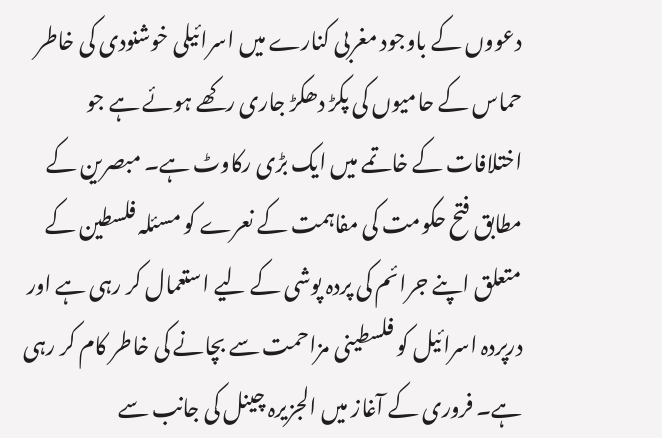دعووں کے باوجود مغربی کنارے میں اسرائیلی خوشنودی کی خاطر حماس کے حامیوں کی پکڑ دھکڑ جاری رکھے ہوئے ہے جو اختلافات کے خاتمے میں ایک بڑی رکاوٹ ہے۔ مبصرین کے مطابق فتح حکومت کی مفاہمت کے نعرے کو مسئلہ فلسطین کے متعلق اپنے جرائم کی پردہ پوشی کے لیے استعمال کر رہی ہے اور درپردہ اسرائیل کو فلسطینی مزاحمت سے بچانے کی خاطر کام کر رہی ہے۔ فروری کے آغاز میں الجزیرہ چینل کی جانب سے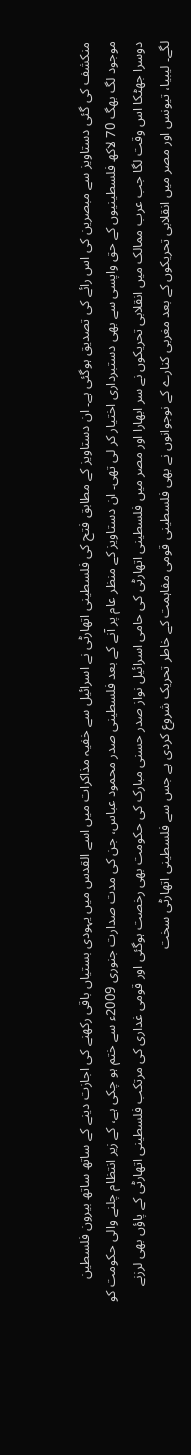منکشف کی گئی دستاویز سے مبصرین کی اس رائے کی تصدیق ہوگئی ہے۔ ان دستاویز کے مطابق فتح کی فلسطینی اتھارٹی نے اسرائیل سے خفیہ مذاکرات میں اسے القدس میں یہودی بستیاں باقی رکھنے کی اجازت دینے کے ساتھ ساتھ بیرون فلسطین موجود لگ بھگ 70 لاکھ فلسطینیوں کے حق واپسی سے بھی دستبرداری اختیار کر لی تھی۔ ان دستاویز کے منظر عام پر آنے کے بعد فلسطینی صدر محمود عباس، جن کی مدت صدارت جنوری 2009ء سے ختم ہو چکی ہے، کے زیر انتظام چلنے والی حکومت کو دوسرا جھٹکا اس وقت لگا جب عرب ممالک میں انقلابی تحریکوں نے سر ابھارا اور مصر میں فلسطینی اتھارٹی کی حامی اسرائیل نواز صدر حسنی مبارک کی حکومت بھی رخصت ہوگئی اور قومی غداری کی مرتکب فلسطینی اتھارٹی کے پاؤں بھی لرزنے لگے۔ لیبیا، تیونس اور مصر میں انقلابی تحریکوں کے بعد مغربی کنارے کے نوجوانوں نے بھی فلسطینی قومی مفاہمت کے خاطر تحریک شروع کردی ہے جس سے فلسطینی اتھارٹی سخت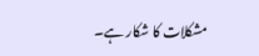مشکلات کا شکار ہے۔